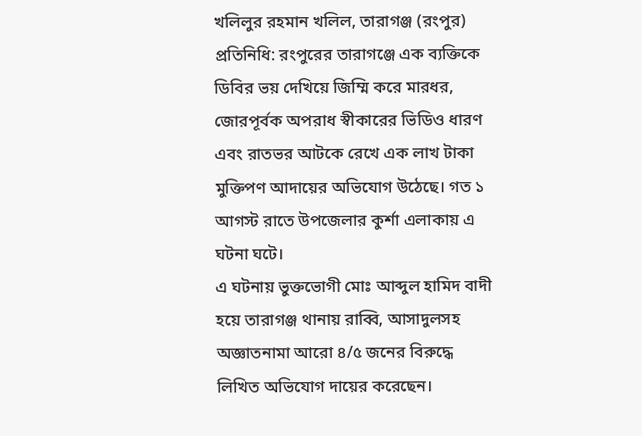খলিলুর রহমান খলিল, তারাগঞ্জ (রংপুর) প্রতিনিধি: রংপুরের তারাগঞ্জে এক ব্যক্তিকে ডিবির ভয় দেখিয়ে জিম্মি করে মারধর, জোরপূর্বক অপরাধ স্বীকারের ভিডিও ধারণ এবং রাতভর আটকে রেখে এক লাখ টাকা মুক্তিপণ আদায়ের অভিযোগ উঠেছে। গত ১ আগস্ট রাতে উপজেলার কুর্শা এলাকায় এ ঘটনা ঘটে।
এ ঘটনায় ভুক্তভোগী মোঃ আব্দুল হামিদ বাদী হয়ে তারাগঞ্জ থানায় রাব্বি, আসাদুলসহ অজ্ঞাতনামা আরো ৪/৫ জনের বিরুদ্ধে লিখিত অভিযোগ দায়ের করেছেন।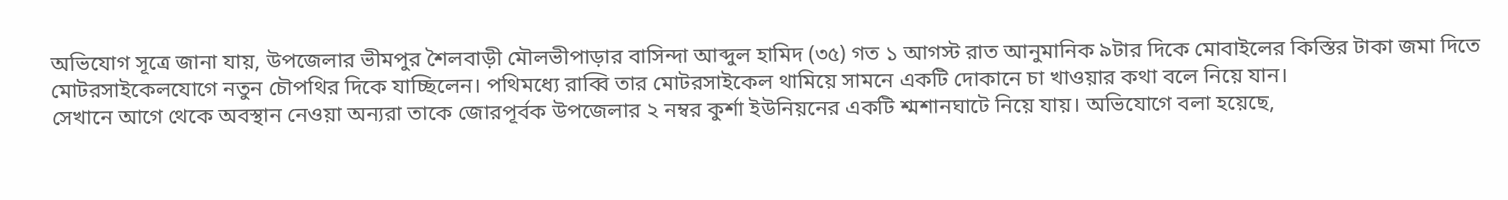অভিযোগ সূত্রে জানা যায়, উপজেলার ভীমপুর শৈলবাড়ী মৌলভীপাড়ার বাসিন্দা আব্দুল হামিদ (৩৫) গত ১ আগস্ট রাত আনুমানিক ৯টার দিকে মোবাইলের কিস্তির টাকা জমা দিতে মোটরসাইকেলযোগে নতুন চৌপথির দিকে যাচ্ছিলেন। পথিমধ্যে রাব্বি তার মোটরসাইকেল থামিয়ে সামনে একটি দোকানে চা খাওয়ার কথা বলে নিয়ে যান।
সেখানে আগে থেকে অবস্থান নেওয়া অন্যরা তাকে জোরপূর্বক উপজেলার ২ নম্বর কুর্শা ইউনিয়নের একটি শ্মশানঘাটে নিয়ে যায়। অভিযোগে বলা হয়েছে,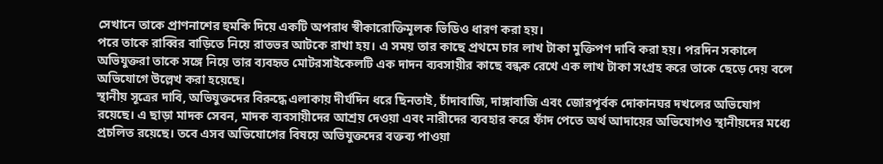সেখানে তাকে প্রাণনাশের হুমকি দিয়ে একটি অপরাধ স্বীকারোক্তিমূলক ভিডিও ধারণ করা হয়।
পরে তাকে রাব্বির বাড়িতে নিয়ে রাতভর আটকে রাখা হয়। এ সময় তার কাছে প্রথমে চার লাখ টাকা মুক্তিপণ দাবি করা হয়। পরদিন সকালে অভিযুক্তরা তাকে সঙ্গে নিয়ে তার ব্যবহৃত মোটরসাইকেলটি এক দাদন ব্যবসায়ীর কাছে বন্ধক রেখে এক লাখ টাকা সংগ্রহ করে তাকে ছেড়ে দেয় বলে অভিযোগে উল্লেখ করা হয়েছে।
স্থানীয় সূত্রের দাবি, অভিযুক্তদের বিরুদ্ধে এলাকায় দীর্ঘদিন ধরে ছিনতাই, চাঁদাবাজি, দাঙ্গাবাজি এবং জোরপূর্বক দোকানঘর দখলের অভিযোগ রয়েছে। এ ছাড়া মাদক সেবন, মাদক ব্যবসায়ীদের আশ্রয় দেওয়া এবং নারীদের ব্যবহার করে ফাঁদ পেতে অর্থ আদায়ের অভিযোগও স্থানীয়দের মধ্যে প্রচলিত রয়েছে। তবে এসব অভিযোগের বিষয়ে অভিযুক্তদের বক্তব্য পাওয়া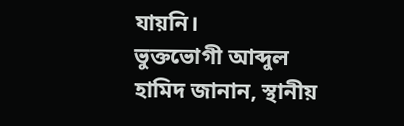যায়নি।
ভুক্তভোগী আব্দুল হামিদ জানান, স্থানীয়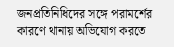জনপ্রতিনিধিদের সঙ্গে পরামর্শের কারণে থানায় অভিযোগ করতে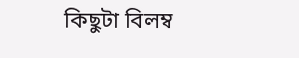কিছুটা বিলম্ব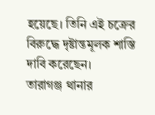হয়েছে। তিনি এই চক্রের বিরুদ্ধে দৃষ্টান্তমূলক শাস্তি দাবি করেছেন।
তারাগঞ্জ থানার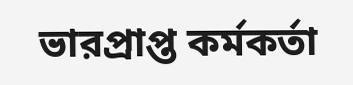ভারপ্রাপ্ত কর্মকর্তা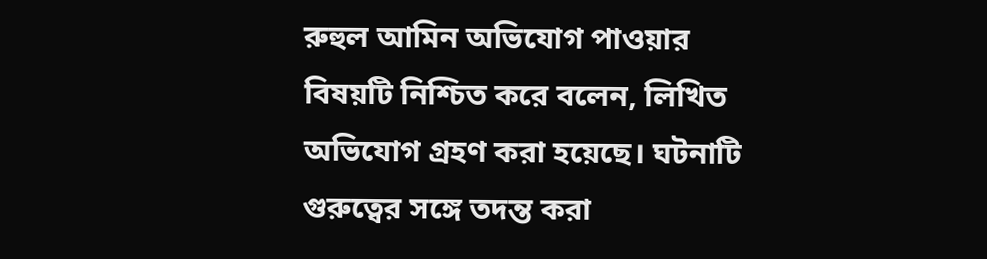রুহুল আমিন অভিযোগ পাওয়ার বিষয়টি নিশ্চিত করে বলেন, লিখিত অভিযোগ গ্রহণ করা হয়েছে। ঘটনাটি গুরুত্বের সঙ্গে তদন্ত করা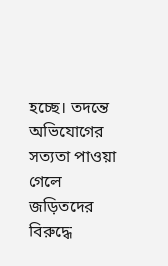হচ্ছে। তদন্তে অভিযোগের সত্যতা পাওয়া গেলে জড়িতদের বিরুদ্ধে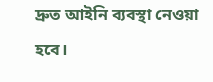দ্রুত আইনি ব্যবস্থা নেওয়া হবে।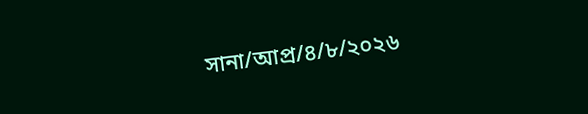সানা/আপ্র/৪/৮/২০২৬